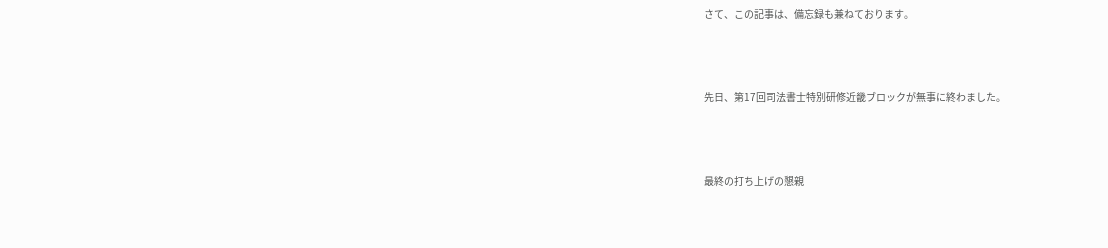さて、この記事は、備忘録も兼ねております。



先日、第17回司法書士特別研修近畿ブロックが無事に終わました。



最終の打ち上げの懇親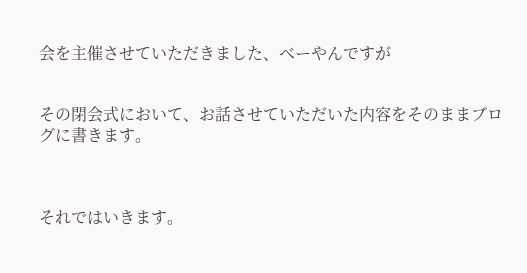会を主催させていただきました、べーやんですが


その閉会式において、お話させていただいた内容をそのままブログに書きます。



それではいきます。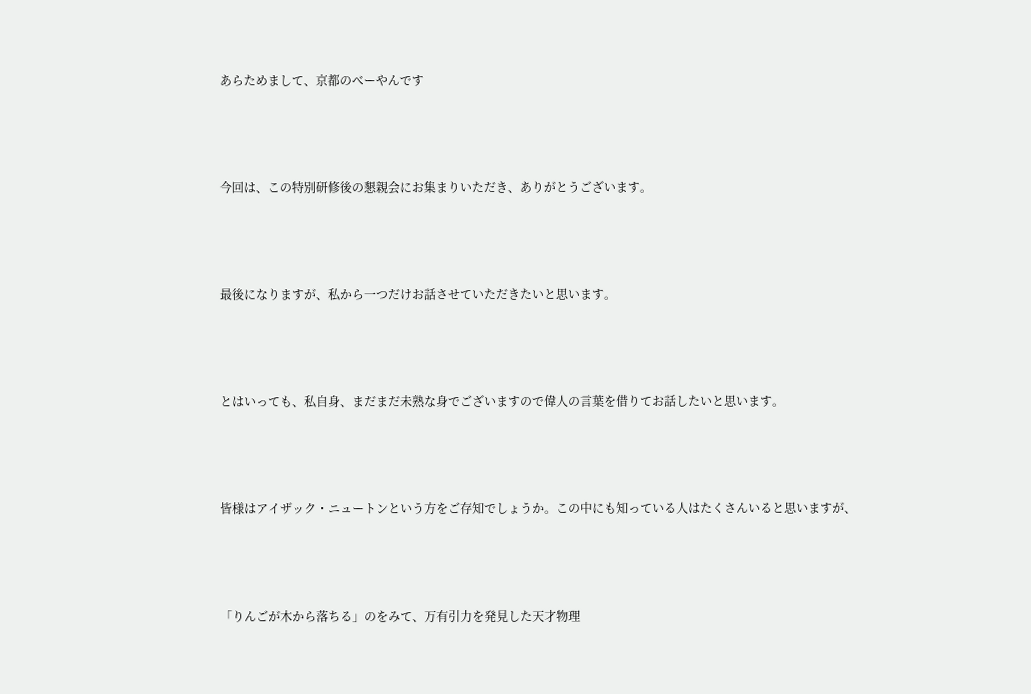あらためまして、京都のべーやんです



今回は、この特別研修後の懇親会にお集まりいただき、ありがとうございます。



最後になりますが、私から一つだけお話させていただきたいと思います。



とはいっても、私自身、まだまだ未熟な身でございますので偉人の言葉を借りてお話したいと思います。



皆様はアイザック・ニュートンという方をご存知でしょうか。この中にも知っている人はたくさんいると思いますが、



「りんごが木から落ちる」のをみて、万有引力を発見した天才物理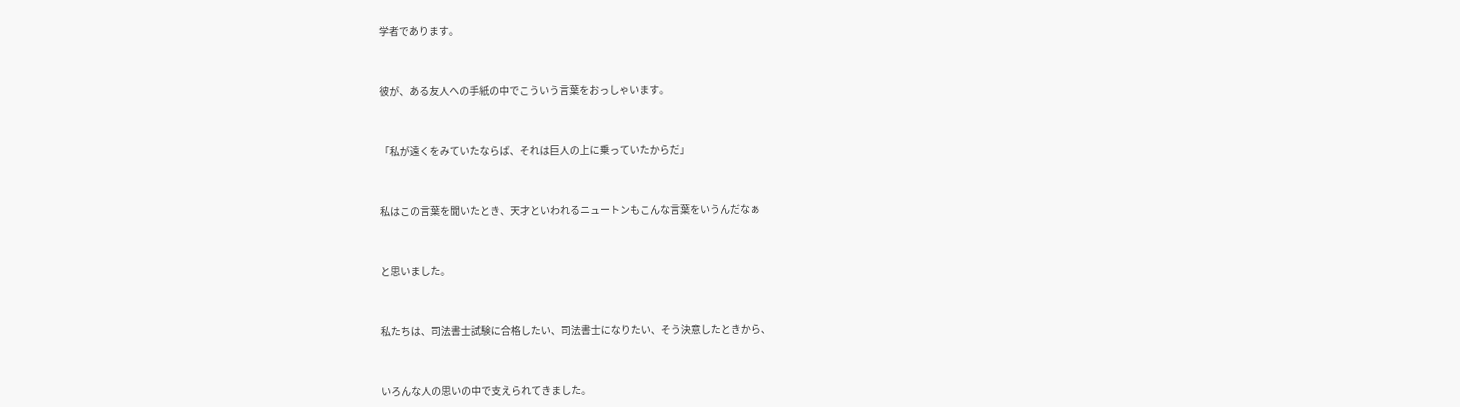学者であります。



彼が、ある友人への手紙の中でこういう言葉をおっしゃいます。



「私が遠くをみていたならば、それは巨人の上に乗っていたからだ」



私はこの言葉を聞いたとき、天才といわれるニュートンもこんな言葉をいうんだなぁ



と思いました。



私たちは、司法書士試験に合格したい、司法書士になりたい、そう決意したときから、



いろんな人の思いの中で支えられてきました。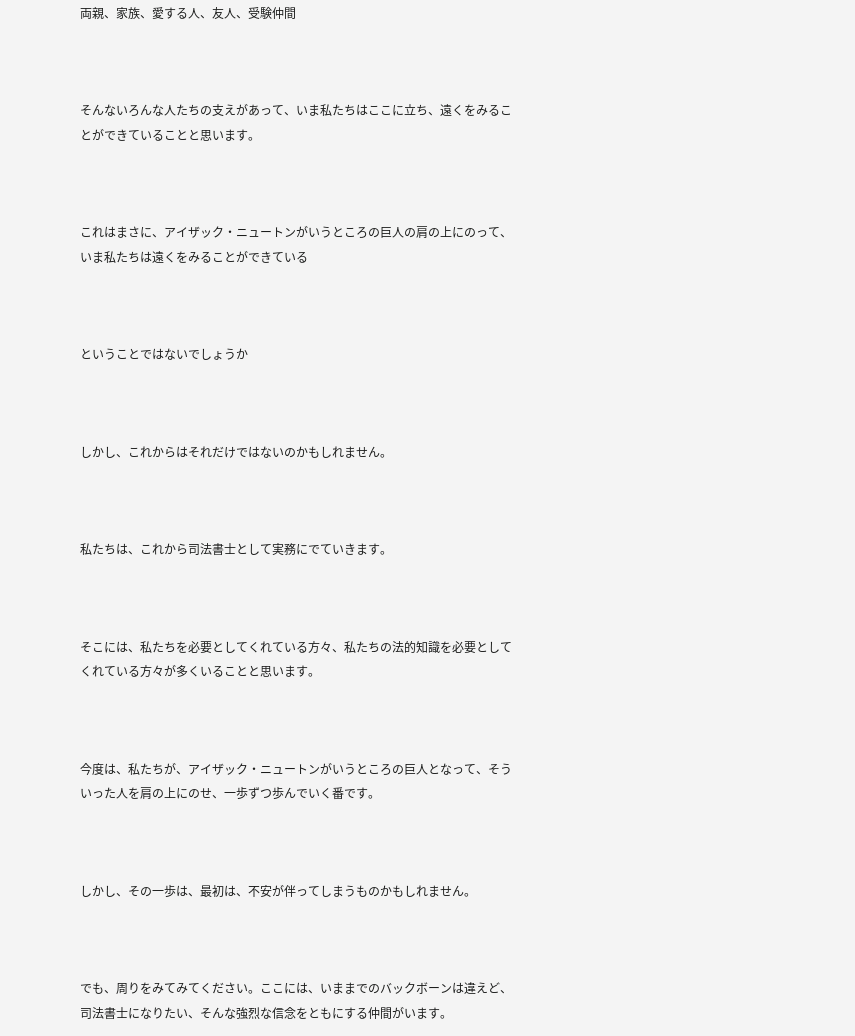両親、家族、愛する人、友人、受験仲間



そんないろんな人たちの支えがあって、いま私たちはここに立ち、遠くをみることができていることと思います。



これはまさに、アイザック・ニュートンがいうところの巨人の肩の上にのって、いま私たちは遠くをみることができている



ということではないでしょうか



しかし、これからはそれだけではないのかもしれません。



私たちは、これから司法書士として実務にでていきます。



そこには、私たちを必要としてくれている方々、私たちの法的知識を必要としてくれている方々が多くいることと思います。



今度は、私たちが、アイザック・ニュートンがいうところの巨人となって、そういった人を肩の上にのせ、一歩ずつ歩んでいく番です。



しかし、その一歩は、最初は、不安が伴ってしまうものかもしれません。



でも、周りをみてみてください。ここには、いままでのバックボーンは違えど、司法書士になりたい、そんな強烈な信念をともにする仲間がいます。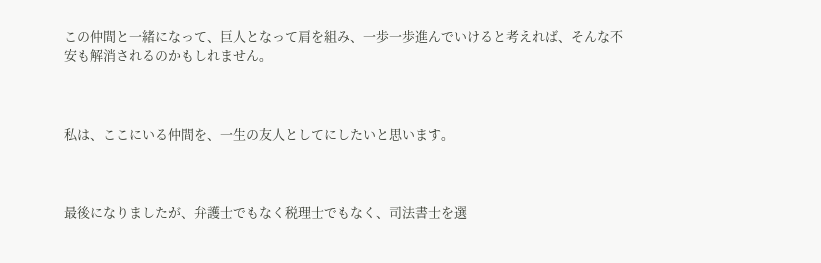この仲間と一緒になって、巨人となって肩を組み、一歩一歩進んでいけると考えれば、そんな不安も解消されるのかもしれません。



私は、ここにいる仲間を、一生の友人としてにしたいと思います。



最後になりましたが、弁護士でもなく税理士でもなく、司法書士を選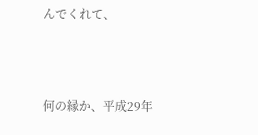んでくれて、



何の縁か、平成29年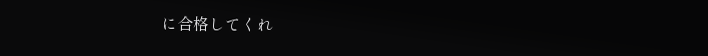に合格してくれ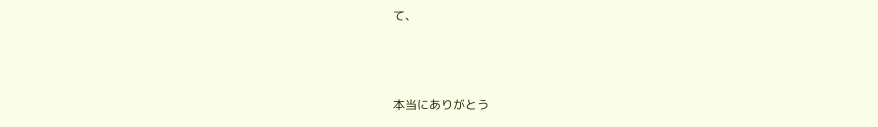て、



本当にありがとう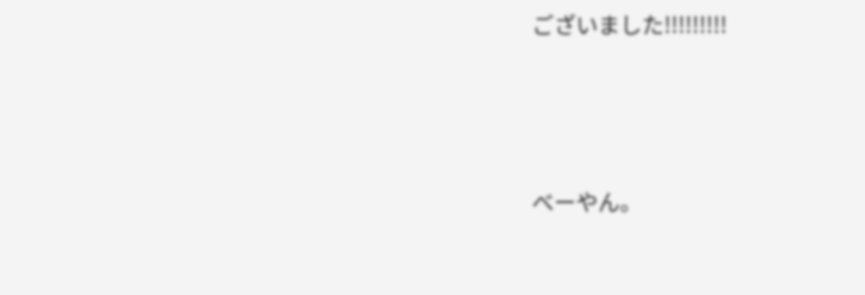ございました!!!!!!!!!





べーやん。